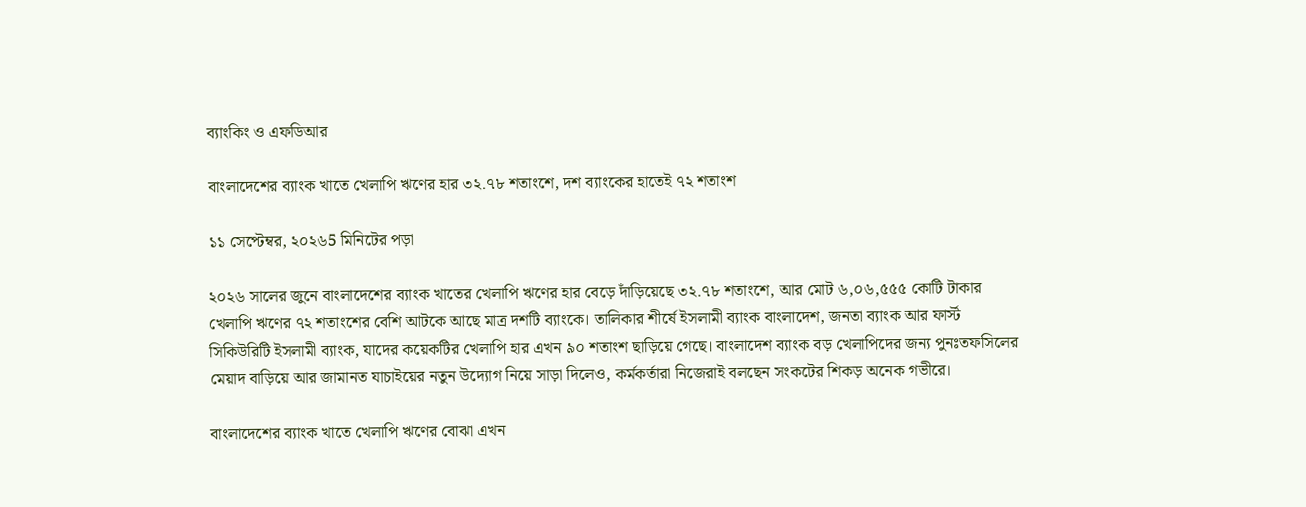ব্যাংকিং ও এফডিআর

বাংলাদেশের ব্যাংক খাতে খেলাপি ঋণের হার ৩২.৭৮ শতাংশে, দশ ব্যাংকের হাতেই ৭২ শতাংশ

১১ সেপ্টেম্বর, ২০২৬5 মিনিটের পড়া

২০২৬ সালের জুনে বাংলাদেশের ব্যাংক খাতের খেলাপি ঋণের হার বেড়ে দাঁড়িয়েছে ৩২.৭৮ শতাংশে, আর মোট ৬,০৬,৫৫৫ কোটি টাকার খেলাপি ঋণের ৭২ শতাংশের বেশি আটকে আছে মাত্র দশটি ব্যাংকে। তালিকার শীর্ষে ইসলামী ব্যাংক বাংলাদেশ, জনতা ব্যাংক আর ফার্স্ট সিকিউরিটি ইসলামী ব্যাংক, যাদের কয়েকটির খেলাপি হার এখন ৯০ শতাংশ ছাড়িয়ে গেছে। বাংলাদেশ ব্যাংক বড় খেলাপিদের জন্য পুনঃতফসিলের মেয়াদ বাড়িয়ে আর জামানত যাচাইয়ের নতুন উদ্যোগ নিয়ে সাড়া দিলেও, কর্মকর্তারা নিজেরাই বলছেন সংকটের শিকড় অনেক গভীরে।

বাংলাদেশের ব্যাংক খাতে খেলাপি ঋণের বোঝা এখন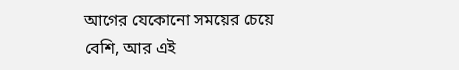আগের যেকোনো সময়ের চেয়ে বেশি, আর এই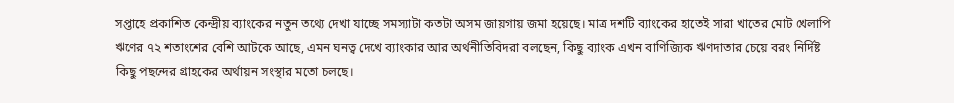সপ্তাহে প্রকাশিত কেন্দ্রীয় ব্যাংকের নতুন তথ্যে দেখা যাচ্ছে সমস্যাটা কতটা অসম জায়গায় জমা হয়েছে। মাত্র দশটি ব্যাংকের হাতেই সারা খাতের মোট খেলাপি ঋণের ৭২ শতাংশের বেশি আটকে আছে, এমন ঘনত্ব দেখে ব্যাংকার আর অর্থনীতিবিদরা বলছেন, কিছু ব্যাংক এখন বাণিজ্যিক ঋণদাতার চেয়ে বরং নির্দিষ্ট কিছু পছন্দের গ্রাহকের অর্থায়ন সংস্থার মতো চলছে।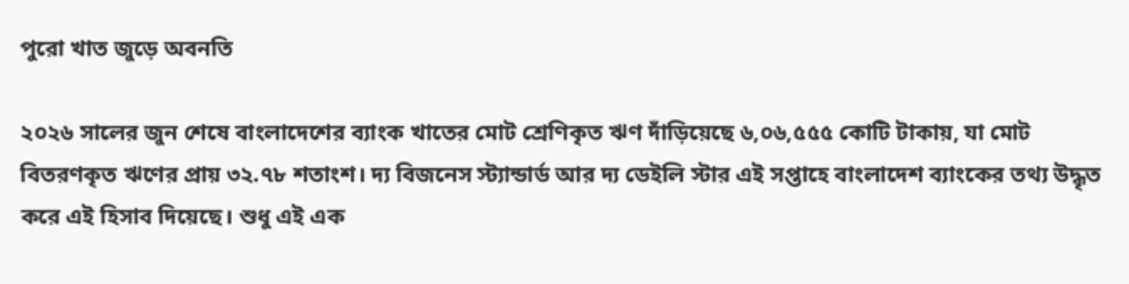পুরো খাত জুড়ে অবনতি

২০২৬ সালের জুন শেষে বাংলাদেশের ব্যাংক খাতের মোট শ্রেণিকৃত ঋণ দাঁড়িয়েছে ৬,০৬,৫৫৫ কোটি টাকায়, যা মোট বিতরণকৃত ঋণের প্রায় ৩২.৭৮ শতাংশ। দ্য বিজনেস স্ট্যান্ডার্ড আর দ্য ডেইলি স্টার এই সপ্তাহে বাংলাদেশ ব্যাংকের তথ্য উদ্ধৃত করে এই হিসাব দিয়েছে। শুধু এই এক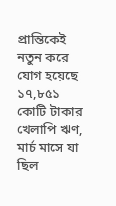প্রান্তিকেই নতুন করে যোগ হয়েছে ১৭,৮৫১ কোটি টাকার খেলাপি ঋণ, মার্চ মাসে যা ছিল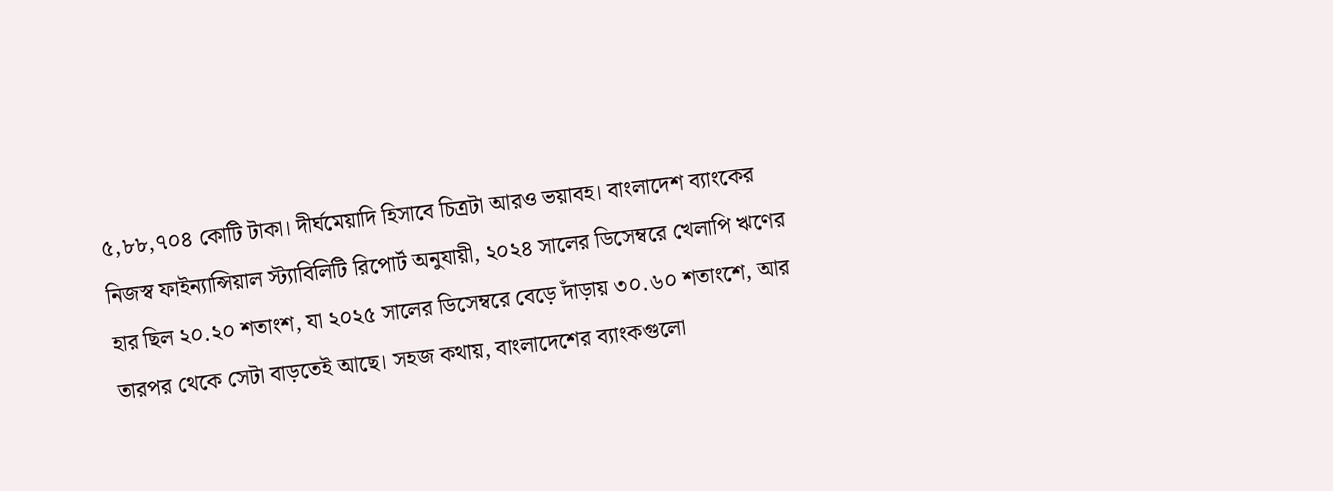৫,৮৮,৭০৪ কোটি টাকা। দীর্ঘমেয়াদি হিসাবে চিত্রটা আরও ভয়াবহ। বাংলাদেশ ব্যাংকের নিজস্ব ফাইন্যান্সিয়াল স্ট্যাবিলিটি রিপোর্ট অনুযায়ী, ২০২৪ সালের ডিসেম্বরে খেলাপি ঋণের হার ছিল ২০.২০ শতাংশ, যা ২০২৫ সালের ডিসেম্বরে বেড়ে দাঁড়ায় ৩০.৬০ শতাংশে, আর তারপর থেকে সেটা বাড়তেই আছে। সহজ কথায়, বাংলাদেশের ব্যাংকগুলো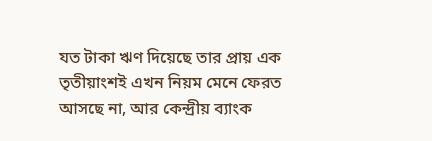যত টাকা ঋণ দিয়েছে তার প্রায় এক তৃতীয়াংশই এখন নিয়ম মেনে ফেরত আসছে না, আর কেন্দ্রীয় ব্যাংক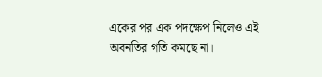একের পর এক পদক্ষেপ নিলেও এই অবনতির গতি কমছে না।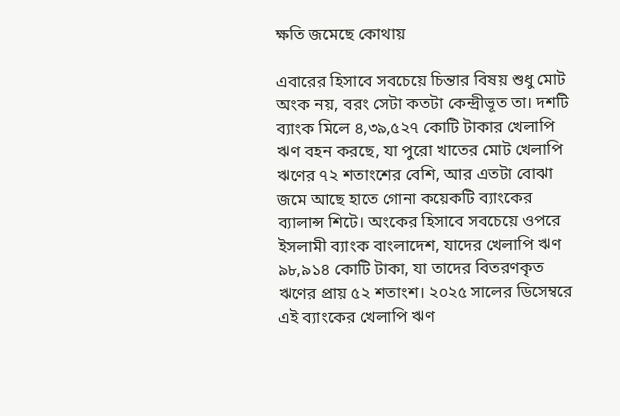ক্ষতি জমেছে কোথায়

এবারের হিসাবে সবচেয়ে চিন্তার বিষয় শুধু মোট অংক নয়, বরং সেটা কতটা কেন্দ্রীভূত তা। দশটি ব্যাংক মিলে ৪,৩৯,৫২৭ কোটি টাকার খেলাপি ঋণ বহন করছে, যা পুরো খাতের মোট খেলাপি ঋণের ৭২ শতাংশের বেশি, আর এতটা বোঝা জমে আছে হাতে গোনা কয়েকটি ব্যাংকের ব্যালান্স শিটে। অংকের হিসাবে সবচেয়ে ওপরে ইসলামী ব্যাংক বাংলাদেশ, যাদের খেলাপি ঋণ ৯৮,৯১৪ কোটি টাকা, যা তাদের বিতরণকৃত ঋণের প্রায় ৫২ শতাংশ। ২০২৫ সালের ডিসেম্বরে এই ব্যাংকের খেলাপি ঋণ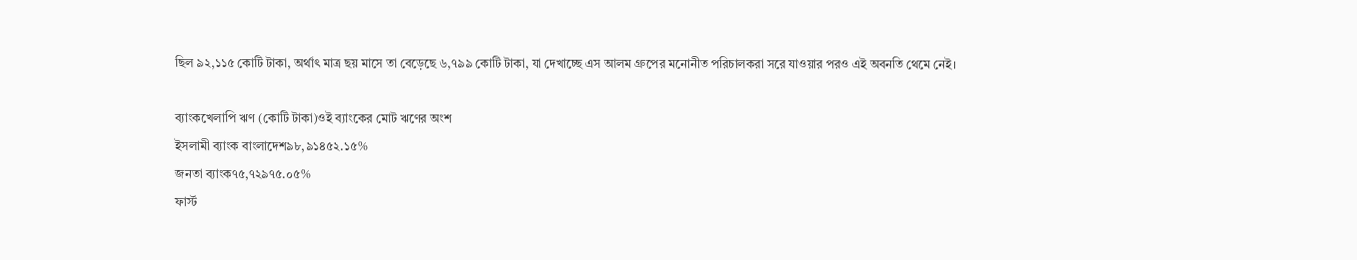ছিল ৯২,১১৫ কোটি টাকা, অর্থাৎ মাত্র ছয় মাসে তা বেড়েছে ৬,৭৯৯ কোটি টাকা, যা দেখাচ্ছে এস আলম গ্রুপের মনোনীত পরিচালকরা সরে যাওয়ার পরও এই অবনতি থেমে নেই।

ব্যাংকখেলাপি ঋণ (কোটি টাকা)ওই ব্যাংকের মোট ঋণের অংশ
ইসলামী ব্যাংক বাংলাদেশ৯৮,৯১৪৫২.১৫%
জনতা ব্যাংক৭৫,৭২৯৭৫.০৫%
ফার্স্ট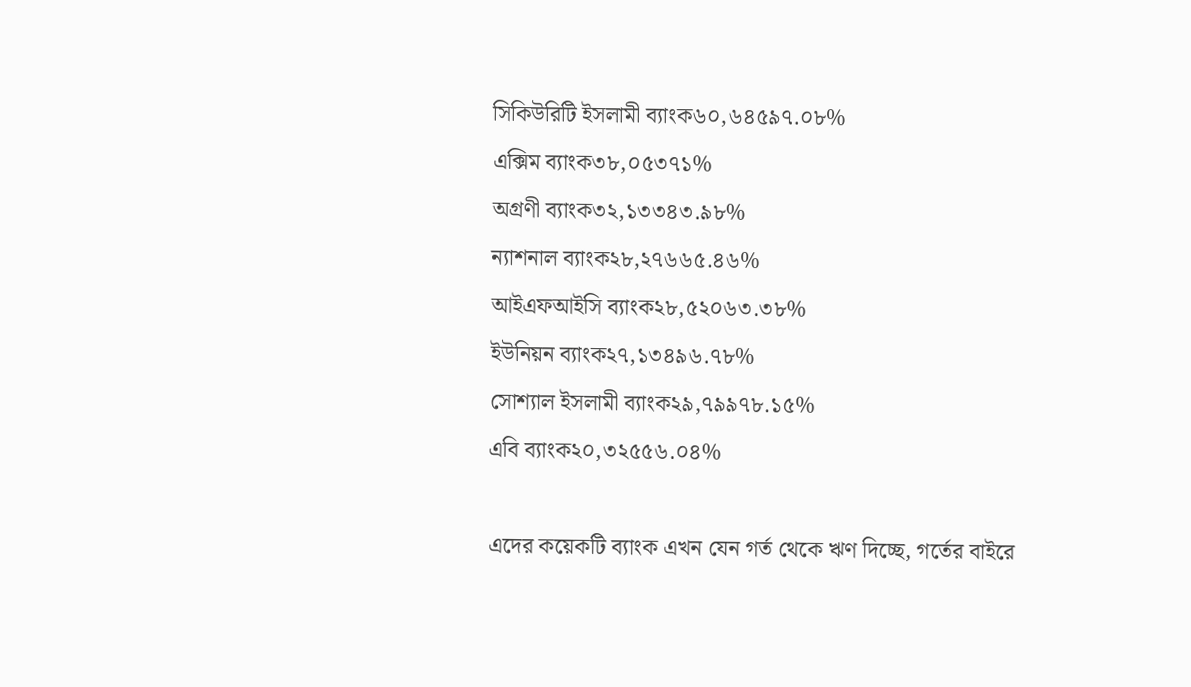সিকিউরিটি ইসলামী ব্যাংক৬০,৬৪৫৯৭.০৮%
এক্সিম ব্যাংক৩৮,০৫৩৭১%
অগ্রণী ব্যাংক৩২,১৩৩৪৩.৯৮%
ন্যাশনাল ব্যাংক২৮,২৭৬৬৫.৪৬%
আইএফআইসি ব্যাংক২৮,৫২০৬৩.৩৮%
ইউনিয়ন ব্যাংক২৭,১৩৪৯৬.৭৮%
সোশ্যাল ইসলামী ব্যাংক২৯,৭৯৯৭৮.১৫%
এবি ব্যাংক২০,৩২৫৫৬.০৪%

এদের কয়েকটি ব্যাংক এখন যেন গর্ত থেকে ঋণ দিচ্ছে, গর্তের বাইরে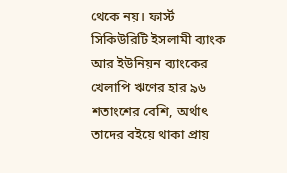থেকে নয়। ফার্স্ট সিকিউরিটি ইসলামী ব্যাংক আর ইউনিয়ন ব্যাংকের খেলাপি ঋণের হার ৯৬ শতাংশের বেশি, অর্থাৎ তাদের বইয়ে থাকা প্রায়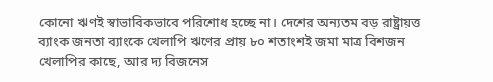কোনো ঋণই স্বাভাবিকভাবে পরিশোধ হচ্ছে না। দেশের অন্যতম বড় রাষ্ট্রায়ত্ত ব্যাংক জনতা ব্যাংকে খেলাপি ঋণের প্রায় ৮০ শতাংশই জমা মাত্র বিশজন খেলাপির কাছে, আর দ্য বিজনেস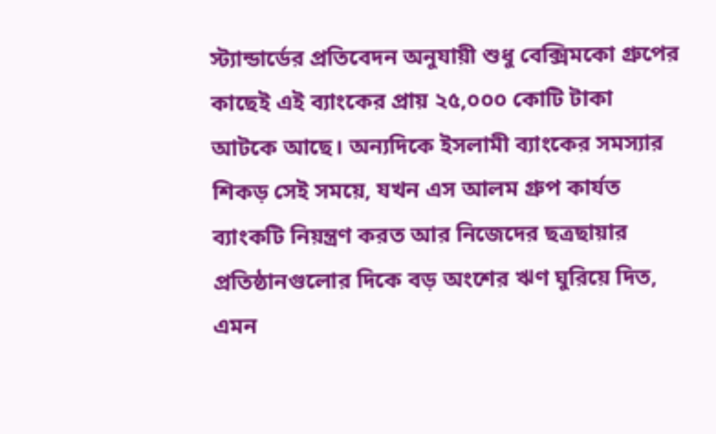স্ট্যান্ডার্ডের প্রতিবেদন অনুযায়ী শুধু বেক্সিমকো গ্রুপের কাছেই এই ব্যাংকের প্রায় ২৫,০০০ কোটি টাকা আটকে আছে। অন্যদিকে ইসলামী ব্যাংকের সমস্যার শিকড় সেই সময়ে, যখন এস আলম গ্রুপ কার্যত ব্যাংকটি নিয়ন্ত্রণ করত আর নিজেদের ছত্রছায়ার প্রতিষ্ঠানগুলোর দিকে বড় অংশের ঋণ ঘুরিয়ে দিত, এমন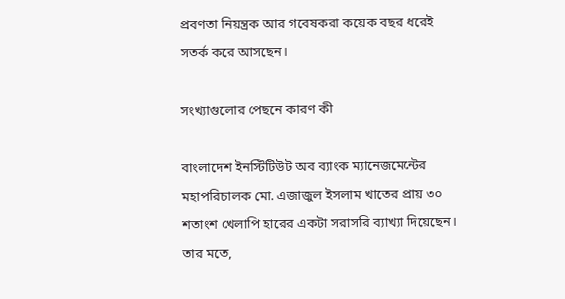প্রবণতা নিয়ন্ত্রক আর গবেষকরা কয়েক বছর ধরেই সতর্ক করে আসছেন।

সংখ্যাগুলোর পেছনে কারণ কী

বাংলাদেশ ইনস্টিটিউট অব ব্যাংক ম্যানেজমেন্টের মহাপরিচালক মো. এজাজুল ইসলাম খাতের প্রায় ৩০ শতাংশ খেলাপি হারের একটা সরাসরি ব্যাখ্যা দিয়েছেন। তার মতে,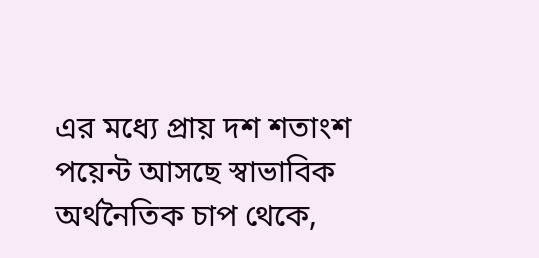এর মধ্যে প্রায় দশ শতাংশ পয়েন্ট আসছে স্বাভাবিক অর্থনৈতিক চাপ থেকে,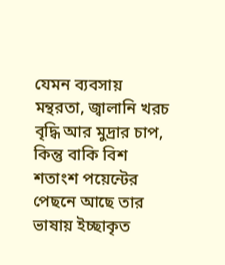যেমন ব্যবসায় মন্থরতা, জ্বালানি খরচ বৃদ্ধি আর মুদ্রার চাপ, কিন্তু বাকি বিশ শতাংশ পয়েন্টের পেছনে আছে তার ভাষায় ইচ্ছাকৃত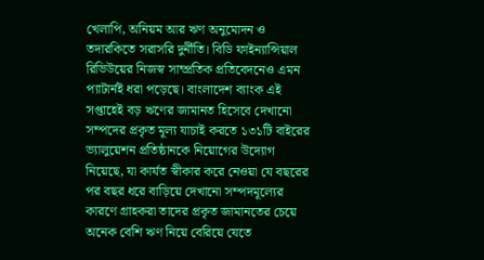খেলাপি, অনিয়ম আর ঋণ অনুমোদন ও তদারকিতে সরাসরি দুর্নীতি। বিডি ফাইন্যান্সিয়াল রিভিউয়ের নিজস্ব সাম্প্রতিক প্রতিবেদনেও এমন প্যাটার্নই ধরা পড়েছে। বাংলাদেশ ব্যাংক এই সপ্তাহেই বড় ঋণের জামানত হিসেবে দেখানো সম্পদের প্রকৃত মূল্য যাচাই করতে ১৩১টি বাইরের ভ্যালুয়েশন প্রতিষ্ঠানকে নিয়োগের উদ্যোগ নিয়েছে, যা কার্যত স্বীকার করে নেওয়া যে বছরের পর বছর ধরে বাড়িয়ে দেখানো সম্পদমূল্যের কারণে গ্রাহকরা তাদের প্রকৃত জামানতের চেয়ে অনেক বেশি ঋণ নিয়ে বেরিয়ে যেতে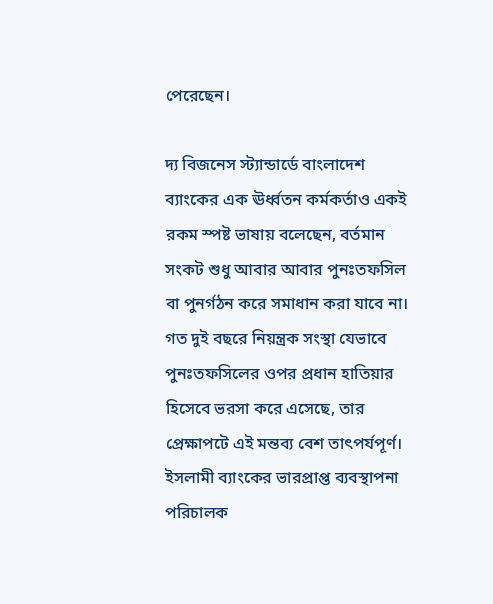পেরেছেন।

দ্য বিজনেস স্ট্যান্ডার্ডে বাংলাদেশ ব্যাংকের এক ঊর্ধ্বতন কর্মকর্তাও একই রকম স্পষ্ট ভাষায় বলেছেন, বর্তমান সংকট শুধু আবার আবার পুনঃতফসিল বা পুনর্গঠন করে সমাধান করা যাবে না। গত দুই বছরে নিয়ন্ত্রক সংস্থা যেভাবে পুনঃতফসিলের ওপর প্রধান হাতিয়ার হিসেবে ভরসা করে এসেছে, তার প্রেক্ষাপটে এই মন্তব্য বেশ তাৎপর্যপূর্ণ। ইসলামী ব্যাংকের ভারপ্রাপ্ত ব্যবস্থাপনা পরিচালক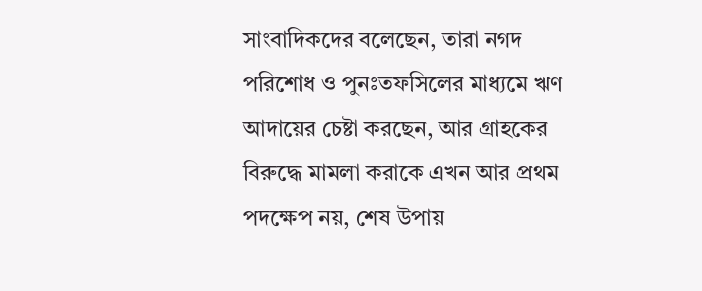সাংবাদিকদের বলেছেন, তারা নগদ পরিশোধ ও পুনঃতফসিলের মাধ্যমে ঋণ আদায়ের চেষ্টা করছেন, আর গ্রাহকের বিরুদ্ধে মামলা করাকে এখন আর প্রথম পদক্ষেপ নয়, শেষ উপায়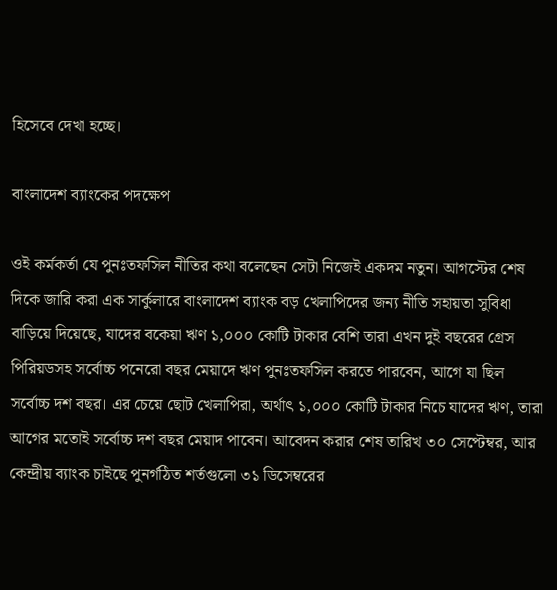হিসেবে দেখা হচ্ছে।

বাংলাদেশ ব্যাংকের পদক্ষেপ

ওই কর্মকর্তা যে পুনঃতফসিল নীতির কথা বলেছেন সেটা নিজেই একদম নতুন। আগস্টের শেষ দিকে জারি করা এক সার্কুলারে বাংলাদেশ ব্যাংক বড় খেলাপিদের জন্য নীতি সহায়তা সুবিধা বাড়িয়ে দিয়েছে, যাদের বকেয়া ঋণ ১,০০০ কোটি টাকার বেশি তারা এখন দুই বছরের গ্রেস পিরিয়ডসহ সর্বোচ্চ পনেরো বছর মেয়াদে ঋণ পুনঃতফসিল করতে পারবেন, আগে যা ছিল সর্বোচ্চ দশ বছর। এর চেয়ে ছোট খেলাপিরা, অর্থাৎ ১,০০০ কোটি টাকার নিচে যাদের ঋণ, তারা আগের মতোই সর্বোচ্চ দশ বছর মেয়াদ পাবেন। আবেদন করার শেষ তারিখ ৩০ সেপ্টেম্বর, আর কেন্দ্রীয় ব্যাংক চাইছে পুনর্গঠিত শর্তগুলো ৩১ ডিসেম্বরের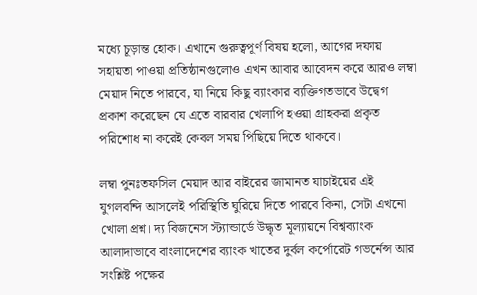মধ্যে চূড়ান্ত হোক। এখানে গুরুত্বপূর্ণ বিষয় হলো, আগের দফায় সহায়তা পাওয়া প্রতিষ্ঠানগুলোও এখন আবার আবেদন করে আরও লম্বা মেয়াদ নিতে পারবে, যা নিয়ে কিছু ব্যাংকার ব্যক্তিগতভাবে উদ্বেগ প্রকাশ করেছেন যে এতে বারবার খেলাপি হওয়া গ্রাহকরা প্রকৃত পরিশোধ না করেই কেবল সময় পিছিয়ে দিতে থাকবে।

লম্বা পুনঃতফসিল মেয়াদ আর বাইরের জামানত যাচাইয়ের এই যুগলবন্দি আসলেই পরিস্থিতি ঘুরিয়ে দিতে পারবে কিনা, সেটা এখনো খোলা প্রশ্ন। দ্য বিজনেস স্ট্যান্ডার্ডে উদ্ধৃত মূল্যায়নে বিশ্বব্যাংক আলাদাভাবে বাংলাদেশের ব্যাংক খাতের দুর্বল কর্পোরেট গভর্নেন্স আর সংশ্লিষ্ট পক্ষের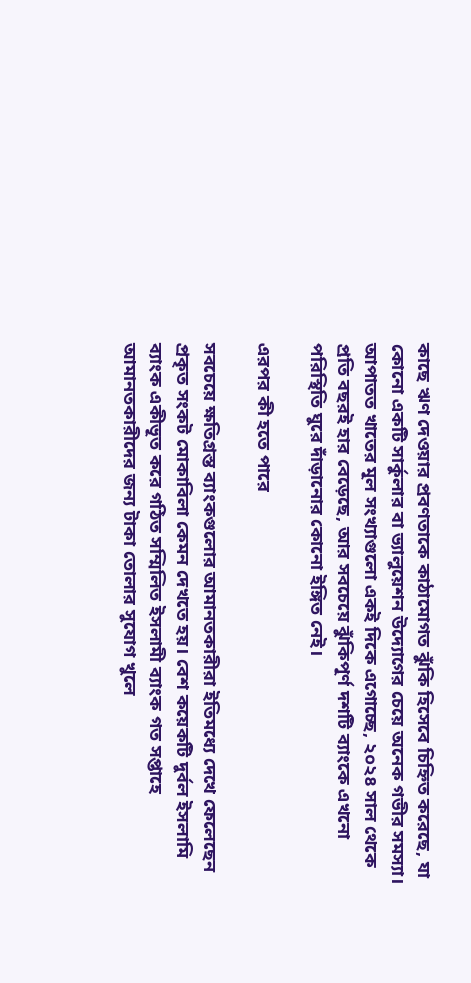কাছে ঋণ দেওয়ার প্রবণতাকে কাঠামোগত ঝুঁকি হিসেবে চিহ্নিত করেছে, যা কোনো একটি সার্কুলার বা ভ্যালুয়েশন উদ্যোগের চেয়ে অনেক গভীর সমস্যা। আপাতত খাতের মূল সংখ্যাগুলো একই দিকে এগোচ্ছে, ২০২৪ সাল থেকে প্রতি বছরই হার বেড়েছে, আর সবচেয়ে ঝুঁকিপূর্ণ দশটি ব্যাংকে এখনো পরিস্থিতি ঘুরে দাঁড়ানোর কোনো ইঙ্গিত নেই।

এরপর কী হতে পারে

সবচেয়ে ক্ষতিগ্রস্ত ব্যাংকগুলোর আমানতকারীরা ইতিমধ্যে দেখে ফেলেছেন প্রকৃত সংকট মোকাবিলা কেমন দেখতে হয়। বেশ কয়েকটি দুর্বল ইসলামি ব্যাংক একীভূত করে গঠিত সম্মিলিত ইসলামী ব্যাংক গত সপ্তাহে আমানতকারীদের জন্য টাকা তোলার সুযোগ খুলে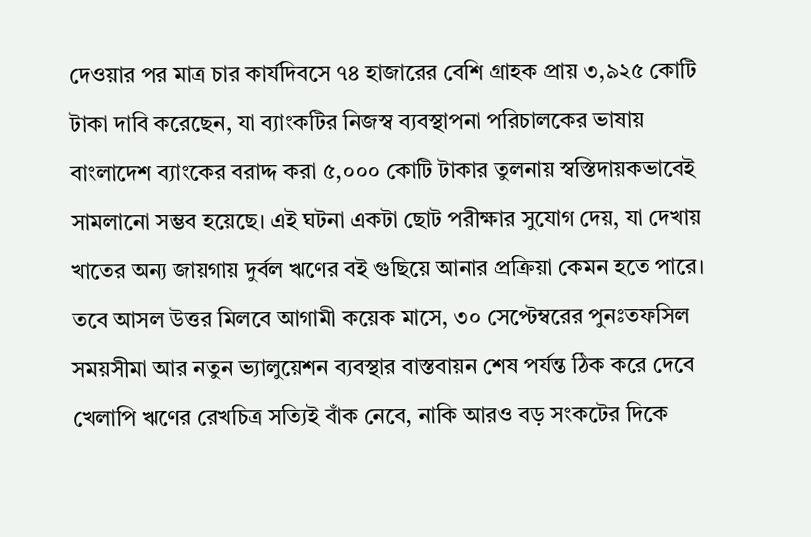দেওয়ার পর মাত্র চার কার্যদিবসে ৭৪ হাজারের বেশি গ্রাহক প্রায় ৩,৯২৫ কোটি টাকা দাবি করেছেন, যা ব্যাংকটির নিজস্ব ব্যবস্থাপনা পরিচালকের ভাষায় বাংলাদেশ ব্যাংকের বরাদ্দ করা ৫,০০০ কোটি টাকার তুলনায় স্বস্তিদায়কভাবেই সামলানো সম্ভব হয়েছে। এই ঘটনা একটা ছোট পরীক্ষার সুযোগ দেয়, যা দেখায় খাতের অন্য জায়গায় দুর্বল ঋণের বই গুছিয়ে আনার প্রক্রিয়া কেমন হতে পারে। তবে আসল উত্তর মিলবে আগামী কয়েক মাসে, ৩০ সেপ্টেম্বরের পুনঃতফসিল সময়সীমা আর নতুন ভ্যালুয়েশন ব্যবস্থার বাস্তবায়ন শেষ পর্যন্ত ঠিক করে দেবে খেলাপি ঋণের রেখচিত্র সত্যিই বাঁক নেবে, নাকি আরও বড় সংকটের দিকে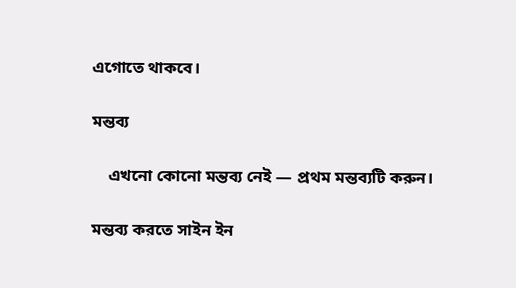এগোতে থাকবে।

মন্তব্য

    এখনো কোনো মন্তব্য নেই — প্রথম মন্তব্যটি করুন।

মন্তব্য করতে সাইন ইন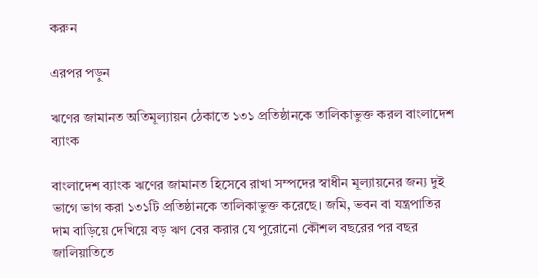করুন

এরপর পড়ুন

ঋণের জামানত অতিমূল্যায়ন ঠেকাতে ১৩১ প্রতিষ্ঠানকে তালিকাভুক্ত করল বাংলাদেশ ব্যাংক

বাংলাদেশ ব্যাংক ঋণের জামানত হিসেবে রাখা সম্পদের স্বাধীন মূল্যায়নের জন্য দুই ভাগে ভাগ করা ১৩১টি প্রতিষ্ঠানকে তালিকাভুক্ত করেছে। জমি, ভবন বা যন্ত্রপাতির দাম বাড়িয়ে দেখিয়ে বড় ঋণ বের করার যে পুরোনো কৌশল বছরের পর বছর জালিয়াতিতে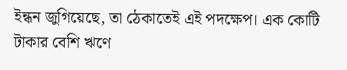ইন্ধন জুগিয়েছে, তা ঠেকাতেই এই পদক্ষেপ। এক কোটি টাকার বেশি ঋণে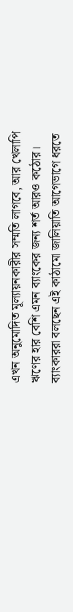এখন অনুমোদিত মূল্যায়নকারীর সম্মতি লাগবে, আর খেলাপি ঋণের হার বেশি এমন ব্যাংকের জন্য শর্ত আরও কঠোর। ব্যাংকাররা বলছেন এই কাঠামো জালিয়াতি আগেভাগে ধরতে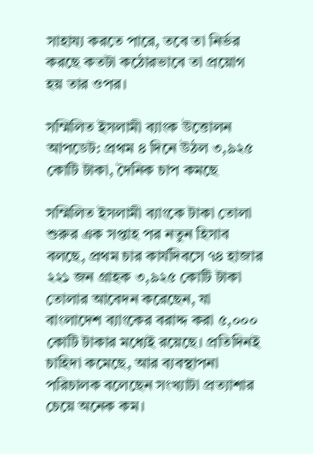সাহায্য করতে পারে, তবে তা নির্ভর করছে কতটা কঠোরভাবে তা প্রয়োগ হয় তার ওপর।

সম্মিলিত ইসলামী ব্যাংক উত্তোলন আপডেট: প্রথম ৪ দিনে উঠল ৩,৯২৫ কোটি টাকা, দৈনিক চাপ কমছে

সম্মিলিত ইসলামী ব্যাংকে টাকা তোলা শুরুর এক সপ্তাহ পর নতুন হিসাব বলছে, প্রথম চার কার্যদিবসে ৭৪ হাজার ২২১ জন গ্রাহক ৩,৯২৫ কোটি টাকা তোলার আবেদন করেছেন, যা বাংলাদেশ ব্যাংকের বরাদ্দ করা ৫,০০০ কোটি টাকার মধ্যেই রয়েছে। প্রতিদিনই চাহিদা কমেছে, আর ব্যবস্থাপনা পরিচালক বলেছেন সংখ্যাটা প্রত্যাশার চেয়ে অনেক কম।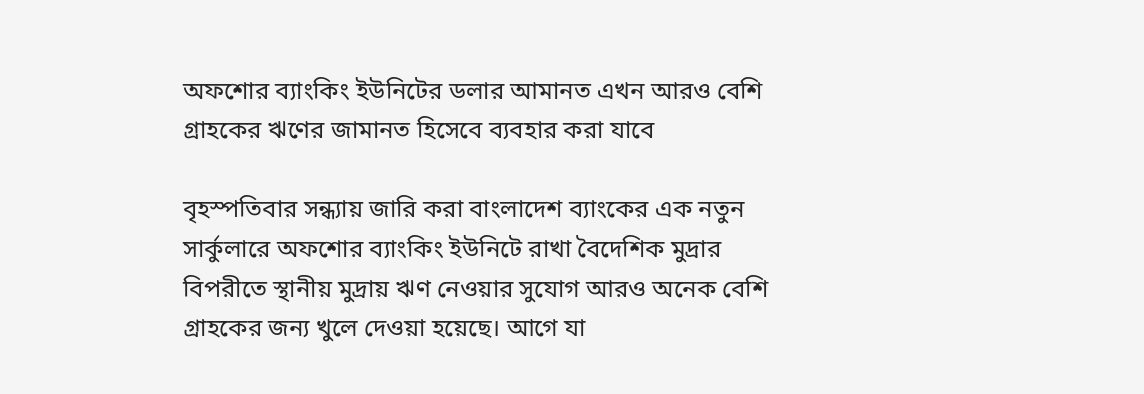অফশোর ব্যাংকিং ইউনিটের ডলার আমানত এখন আরও বেশি গ্রাহকের ঋণের জামানত হিসেবে ব্যবহার করা যাবে

বৃহস্পতিবার সন্ধ্যায় জারি করা বাংলাদেশ ব্যাংকের এক নতুন সার্কুলারে অফশোর ব্যাংকিং ইউনিটে রাখা বৈদেশিক মুদ্রার বিপরীতে স্থানীয় মুদ্রায় ঋণ নেওয়ার সুযোগ আরও অনেক বেশি গ্রাহকের জন্য খুলে দেওয়া হয়েছে। আগে যা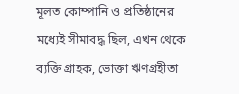মূলত কোম্পানি ও প্রতিষ্ঠানের মধ্যেই সীমাবদ্ধ ছিল, এখন থেকে ব্যক্তি গ্রাহক, ভোক্তা ঋণগ্রহীতা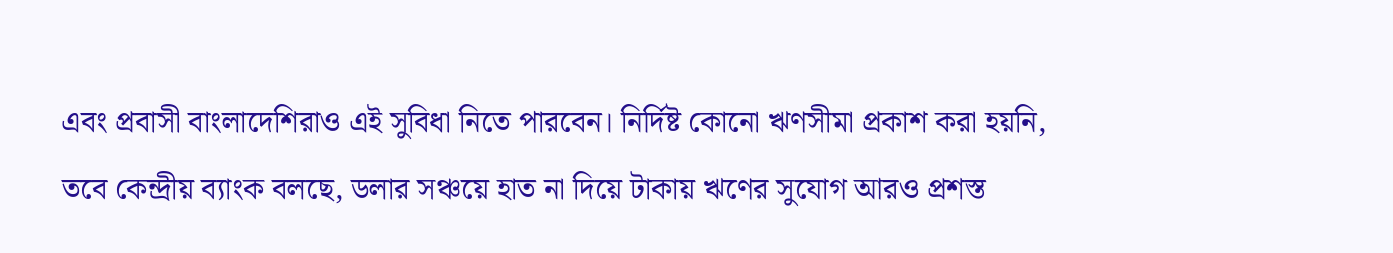এবং প্রবাসী বাংলাদেশিরাও এই সুবিধা নিতে পারবেন। নির্দিষ্ট কোনো ঋণসীমা প্রকাশ করা হয়নি, তবে কেন্দ্রীয় ব্যাংক বলছে, ডলার সঞ্চয়ে হাত না দিয়ে টাকায় ঋণের সুযোগ আরও প্রশস্ত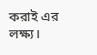করাই এর লক্ষ্য।